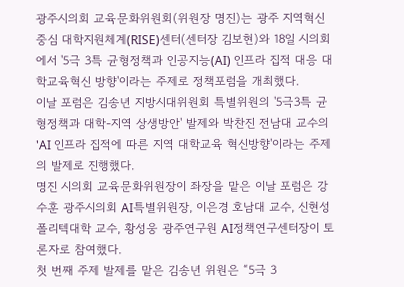광주시의회 교육문화위원회(위원장 명진)는 광주 지역혁신중심 대학지원체계(RISE)센터(센터장 김보현)와 18일 시의회에서 '5극 3특 균형정책과 인공지능(AI) 인프라 집적 대응 대학교육혁신 방향'이라는 주제로 정책포럼을 개최했다.
이날 포럼은 김송년 지방시대위원회 특별위원의 '5극3특 균형정책과 대학-지역 상생방안' 발제와 박찬진 전남대 교수의 'AI 인프라 집적에 따른 지역 대학교육 혁신방향'이라는 주제의 발제로 진행했다.
명진 시의회 교육문화위원장이 좌장을 맡은 이날 포럼은 강수훈 광주시의회 AI특별위원장, 이은경 호남대 교수, 신현성 폴리텍대학 교수, 황성웅 광주연구원 AI정책연구센터장이 토론자로 참여했다.
첫 번째 주제 발제를 맡은 김송년 위원은 “5극 3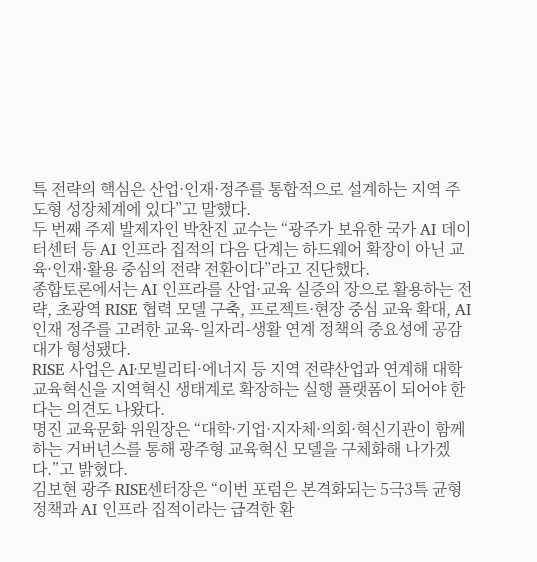특 전략의 핵심은 산업·인재·정주를 통합적으로 설계하는 지역 주도형 성장체계에 있다”고 말했다.
두 번째 주제 발제자인 박찬진 교수는 “광주가 보유한 국가 AI 데이터센터 등 AI 인프라 집적의 다음 단계는 하드웨어 확장이 아닌 교육·인재·활용 중심의 전략 전환이다”라고 진단했다.
종합토론에서는 AI 인프라를 산업·교육 실증의 장으로 활용하는 전략, 초광역 RISE 협력 모델 구축, 프로젝트·현장 중심 교육 확대, AI 인재 정주를 고려한 교육-일자리-생활 연계 정책의 중요성에 공감대가 형성됐다.
RISE 사업은 AI·모빌리티·에너지 등 지역 전략산업과 연계해 대학 교육혁신을 지역혁신 생태계로 확장하는 실행 플랫폼이 되어야 한다는 의견도 나왔다.
명진 교육문화 위원장은 “대학·기업·지자체·의회·혁신기관이 함께하는 거버넌스를 통해 광주형 교육혁신 모델을 구체화해 나가겠다.”고 밝혔다.
김보현 광주 RISE센터장은 “이번 포럼은 본격화되는 5극3특 균형정책과 AI 인프라 집적이라는 급격한 환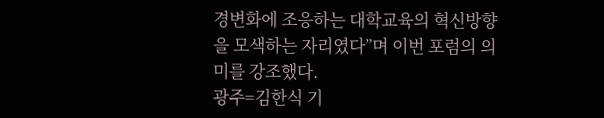경변화에 조응하는 대학교육의 혁신방향을 모색하는 자리였다”며 이번 포럼의 의미를 강조했다.
광주=김한식 기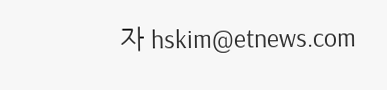자 hskim@etnews.com